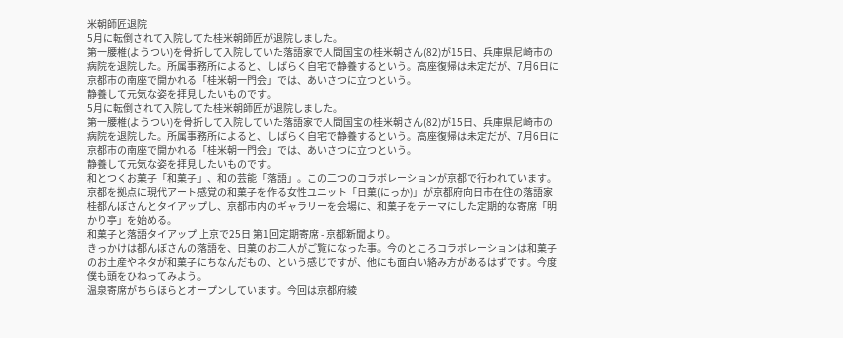米朝師匠退院
5月に転倒されて入院してた桂米朝師匠が退院しました。
第一腰椎(ようつい)を骨折して入院していた落語家で人間国宝の桂米朝さん(82)が15日、兵庫県尼崎市の病院を退院した。所属事務所によると、しばらく自宅で静養するという。高座復帰は未定だが、7月6日に京都市の南座で開かれる「桂米朝一門会」では、あいさつに立つという。
静養して元気な姿を拝見したいものです。
5月に転倒されて入院してた桂米朝師匠が退院しました。
第一腰椎(ようつい)を骨折して入院していた落語家で人間国宝の桂米朝さん(82)が15日、兵庫県尼崎市の病院を退院した。所属事務所によると、しばらく自宅で静養するという。高座復帰は未定だが、7月6日に京都市の南座で開かれる「桂米朝一門会」では、あいさつに立つという。
静養して元気な姿を拝見したいものです。
和とつくお菓子「和菓子」、和の芸能「落語」。この二つのコラボレーションが京都で行われています。
京都を拠点に現代アート感覚の和菓子を作る女性ユニット「日菓(にっか)」が京都府向日市在住の落語家桂都んぼさんとタイアップし、京都市内のギャラリーを会場に、和菓子をテーマにした定期的な寄席「明かり亭」を始める。
和菓子と落語タイアップ 上京で25日 第1回定期寄席 - 京都新聞より。
きっかけは都んぼさんの落語を、日菓のお二人がご覧になった事。今のところコラボレーションは和菓子のお土産やネタが和菓子にちなんだもの、という感じですが、他にも面白い絡み方があるはずです。今度僕も頭をひねってみよう。
温泉寄席がちらほらとオープンしています。今回は京都府綾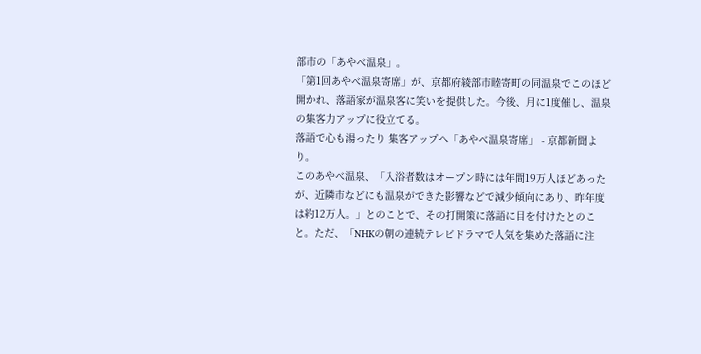部市の「あやべ温泉」。
「第1回あやべ温泉寄席」が、京都府綾部市睦寄町の同温泉でこのほど開かれ、落語家が温泉客に笑いを提供した。今後、月に1度催し、温泉の集客力アップに役立てる。
落語で心も湯ったり 集客アップへ「あやべ温泉寄席」 - 京都新聞より。
このあやべ温泉、「入浴者数はオープン時には年間19万人ほどあったが、近隣市などにも温泉ができた影響などで減少傾向にあり、昨年度は約12万人。」とのことで、その打開策に落語に目を付けたとのこと。ただ、「NHKの朝の連続テレビドラマで人気を集めた落語に注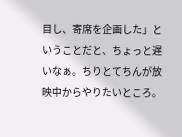目し、寄席を企画した」ということだと、ちょっと遅いなぁ。ちりとてちんが放映中からやりたいところ。